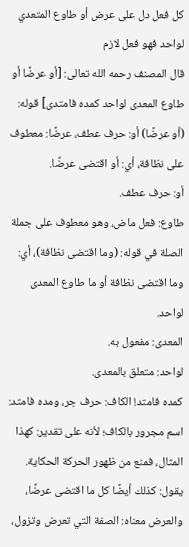كل فعل دل على عرض أو طاوع المتعدي لواحد فهو فعل لازم
قال المصنف رحمه الله تعالى: [أو عرضًا أو طاوع المعدى لواحد كمده فامتدى] قوله: (أو عرضًا) أو: حرف عطف، عرضًا: معطوف على نظافة، أي: أو اقتضى عرضًا.
أو: حرف عطف.
طاوع: فعل ماض، وهو معطوف على جملة الصلة في قوله: (وما اقتضى نظافة)، أي: وما اقتضى نظافة أو ما طاوع المعدى لواحد.
المعدى: مفعول به.
لواحد: متعلق بالمعدى.
كمده فامتد! الكاف: حرف جر، ومده فامتد: اسم مجرور بالكاف؛ لأنه على تقدير: كهذا المثال، فمنع من ظهور الحركة الحكاية.
يقول: كذلك أيضًا كل ما اقتضى عرضًا، والعرض معناه: الصفة التي تعرض وتزول،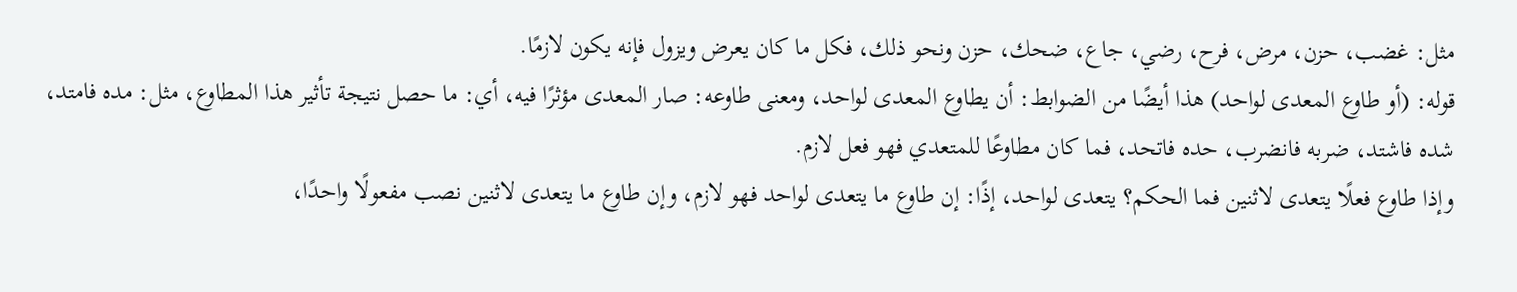مثل: غضب، حزن، مرض، فرح، رضي، جاع، ضحك، حزن ونحو ذلك، فكل ما كان يعرض ويزول فإنه يكون لازمًا.
قوله: (أو طاوع المعدى لواحد) هذا أيضًا من الضوابط: أن يطاوع المعدى لواحد، ومعنى طاوعه: صار المعدى مؤثرًا فيه، أي: ما حصل نتيجة تأثير هذا المطاوع، مثل: مده فامتد، شده فاشتد، ضربه فانضرب، حده فاتحد، فما كان مطاوعًا للمتعدي فهو فعل لازم.
وإذا طاوع فعلًا يتعدى لاثنين فما الحكم؟ يتعدى لواحد، إذًا: إن طاوع ما يتعدى لواحد فهو لازم، وإن طاوع ما يتعدى لاثنين نصب مفعولًا واحدًا،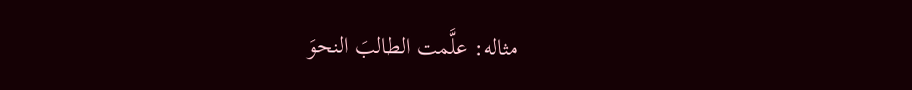مثاله: علَّمت الطالبَ النحوَ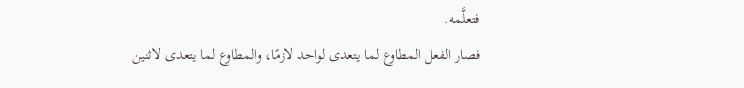فتعلَّمه.
فصار الفعل المطاوع لما يتعدى لواحد لازمًا، والمطاوع لما يتعدى لاثنين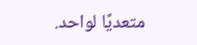متعديًا لواحد.